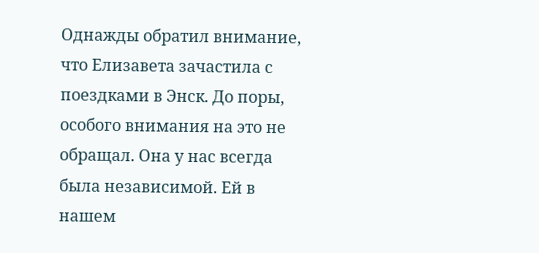Однажды обратил внимание, что Елизавета зачастила с поездками в Энск. До поры, особого внимания на это не обращал. Она у нас всегда была независимой. Ей в нашем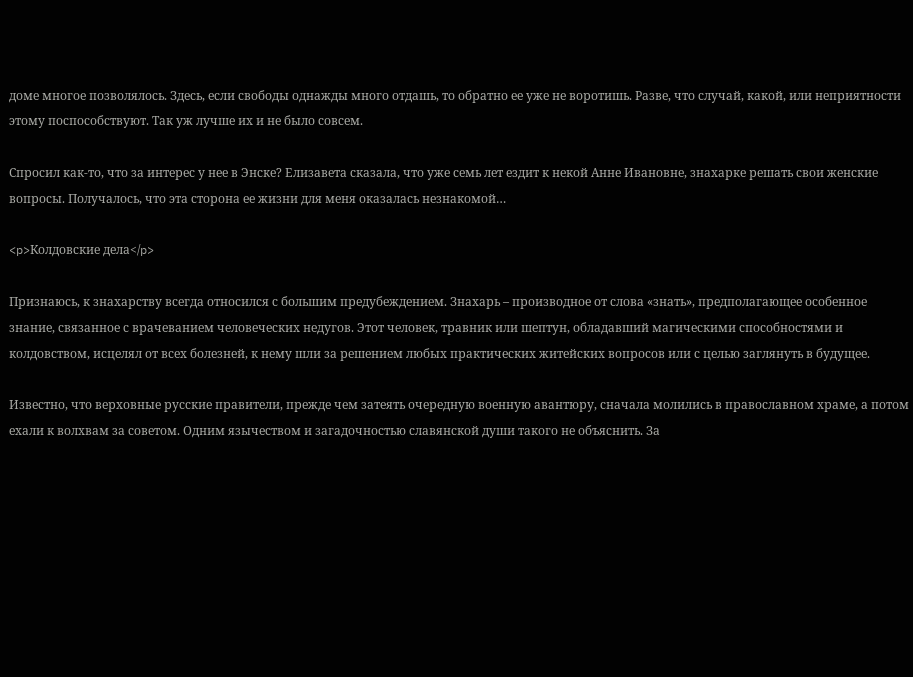доме многое позволялось. Здесь, если свободы однажды много отдашь, то обратно ее уже не воротишь. Разве, что случай, какой, или неприятности этому поспособствуют. Так уж лучше их и не было совсем.

Спросил как-то, что за интерес у нее в Энске? Елизавета сказала, что уже семь лет ездит к некой Анне Ивановне, знахарке решать свои женские вопросы. Получалось, что эта сторона ее жизни для меня оказалась незнакомой…

<p>Колдовские дела</p>

Признаюсь, к знахарству всегда относился с большим предубеждением. Знахарь – производное от слова «знать», предполагающее особенное знание, связанное с врачеванием человеческих недугов. Этот человек, травник или шептун, обладавший магическими способностями и колдовством, исцелял от всех болезней, к нему шли за решением любых практических житейских вопросов или с целью заглянуть в будущее.

Известно, что верховные русские правители, прежде чем затеять очередную военную авантюру, сначала молились в православном храме, а потом ехали к волхвам за советом. Одним язычеством и загадочностью славянской души такого не объяснить. За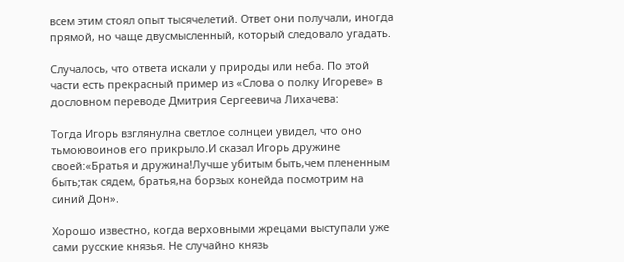всем этим стоял опыт тысячелетий. Ответ они получали, иногда прямой, но чаще двусмысленный, который следовало угадать.

Случалось, что ответа искали у природы или неба. По этой части есть прекрасный пример из «Слова о полку Игореве» в дословном переводе Дмитрия Сергеевича Лихачева:

Тогда Игорь взглянулна светлое солнцеи увидел, что оно тьмоювоинов его прикрыло.И сказал Игорь дружине своей:«Братья и дружина!Лучше убитым быть,чем плененным быть;так сядем, братья,на борзых конейда посмотрим на синий Дон».

Хорошо известно, когда верховными жрецами выступали уже сами русские князья. Не случайно князь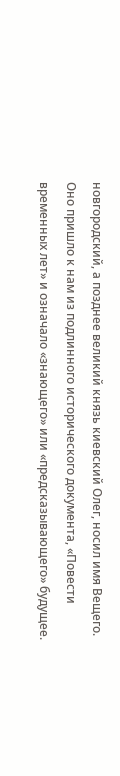новгородский, а позднее великий князь киевский Олег, носил имя Вещего. Оно пришло к нам из подлинного исторического документа, «Повести временных лет» и означало «знающего» или «предсказывающего» будущее.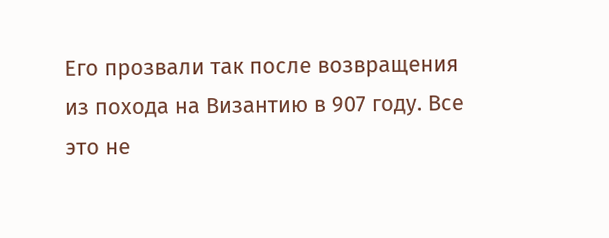Его прозвали так после возвращения из похода на Византию в 907 году. Все это не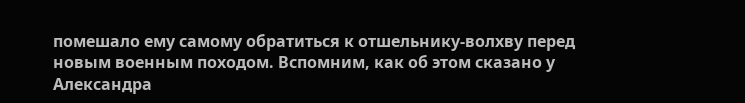помешало ему самому обратиться к отшельнику-волхву перед новым военным походом. Вспомним, как об этом сказано у Александра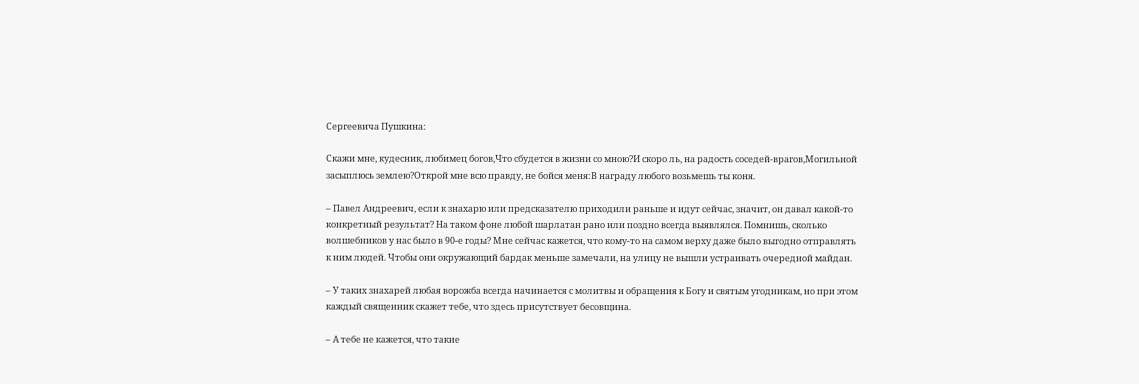Сергеевича Пушкина:

Скажи мне, кудесник, любимец богов,Что сбудется в жизни со мною?И скоро ль, на радость соседей-врагов,Могильной засыплюсь землею?Открой мне всю правду, не бойся меня:В награду любого возьмешь ты коня.

– Павел Андреевич, если к знахарю или предсказателю приходили раньше и идут сейчас, значит, он давал какой-то конкретный результат? На таком фоне любой шарлатан рано или поздно всегда выявлялся. Помнишь, сколько волшебников у нас было в 90-е годы? Мне сейчас кажется, что кому-то на самом верху даже было выгодно отправлять к ним людей. Чтобы они окружающий бардак меньше замечали, на улицу не вышли устраивать очередной майдан.

– У таких знахарей любая ворожба всегда начинается с молитвы и обращения к Богу и святым угодникам, но при этом каждый священник скажет тебе, что здесь присутствует бесовщина.

– А тебе не кажется, что такие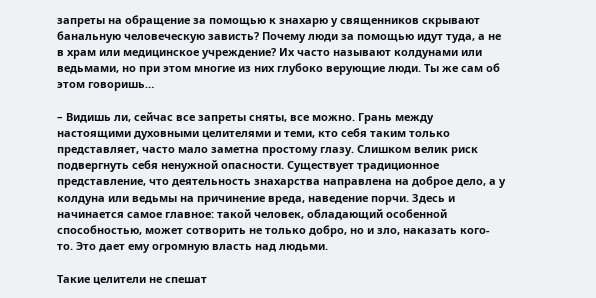запреты на обращение за помощью к знахарю у священников скрывают банальную человеческую зависть? Почему люди за помощью идут туда, а не в храм или медицинское учреждение? Их часто называют колдунами или ведьмами, но при этом многие из них глубоко верующие люди. Ты же сам об этом говоришь…

– Видишь ли, сейчас все запреты сняты, все можно. Грань между настоящими духовными целителями и теми, кто себя таким только представляет, часто мало заметна простому глазу. Слишком велик риск подвергнуть себя ненужной опасности. Существует традиционное представление, что деятельность знахарства направлена на доброе дело, а у колдуна или ведьмы на причинение вреда, наведение порчи. Здесь и начинается самое главное: такой человек, обладающий особенной способностью, может сотворить не только добро, но и зло, наказать кого-то. Это дает ему огромную власть над людьми.

Такие целители не спешат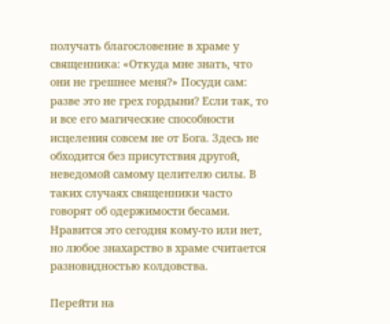получать благословение в храме у священника: «Откуда мне знать, что они не грешнее меня?» Посуди сам: разве это не грех гордыни? Если так, то и все его магические способности исцеления совсем не от Бога. Здесь не обходится без присутствия другой, неведомой самому целителю силы. В таких случаях священники часто говорят об одержимости бесами. Нравится это сегодня кому-то или нет, но любое знахарство в храме считается разновидностью колдовства.

Перейти на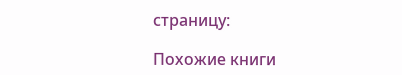страницу:

Похожие книги